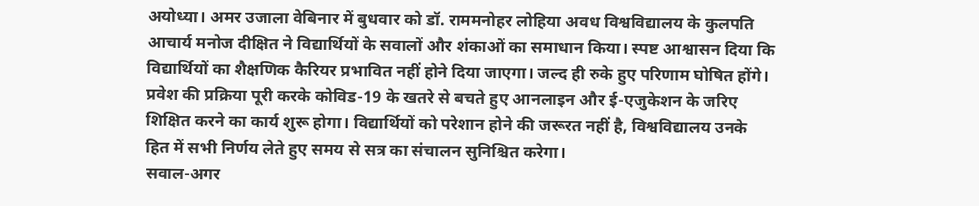अयोध्या। अमर उजाला वेबिनार में बुधवार को डॉ. राममनोहर लोहिया अवध विश्वविद्यालय के कुलपति आचार्य मनोज दीक्षित ने विद्यार्थियों के सवालों और शंकाओं का समाधान किया। स्पष्ट आश्वासन दिया कि विद्यार्थियों का शैक्षणिक कैरियर प्रभावित नहीं होने दिया जाएगा। जल्द ही रुके हुए परिणाम घोषित होंगे। प्रवेश की प्रक्रिया पूरी करके कोविड-19 के खतरे से बचते हुए आनलाइन और ई-एजुकेशन के जरिए शिक्षित करने का कार्य शुरू होगा। विद्यार्थियों को परेशान होने की जरूरत नहीं है, विश्वविद्यालय उनके हित में सभी निर्णय लेते हुए समय से सत्र का संचालन सुनिश्चित करेगा।
सवाल-अगर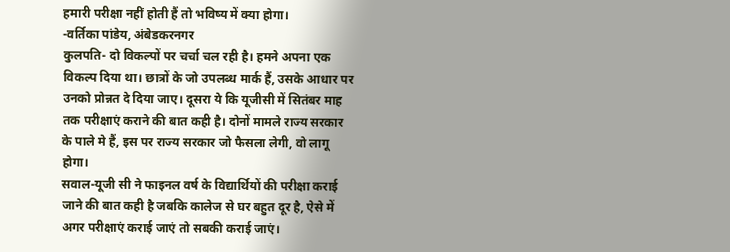हमारी परीक्षा नहीं होती हैं तो भविष्य में क्या होगा।
-वर्तिका पांडेय, अंबेडकरनगर
कुलपति- दो विकल्पों पर चर्चा चल रही है। हमने अपना एक विकल्प दिया था। छात्रों के जो उपलब्ध मार्क हैं, उसके आधार पर उनको प्रोन्नत दे दिया जाए। दूसरा ये कि यूजीसी में सितंबर माह तक परीक्षाएं कराने की बात कही है। दोनों मामले राज्य सरकार के पाले मे हैं, इस पर राज्य सरकार जो फैसला लेगी, वो लागू होगा।
सवाल-यूजी सी ने फाइनल वर्ष के विद्यार्थियों की परीक्षा कराई जाने की बात कही है जबकि कालेज से घर बहुत दूर है, ऐसे में अगर परीक्षाएं कराई जाएं तो सबकी कराई जाएं।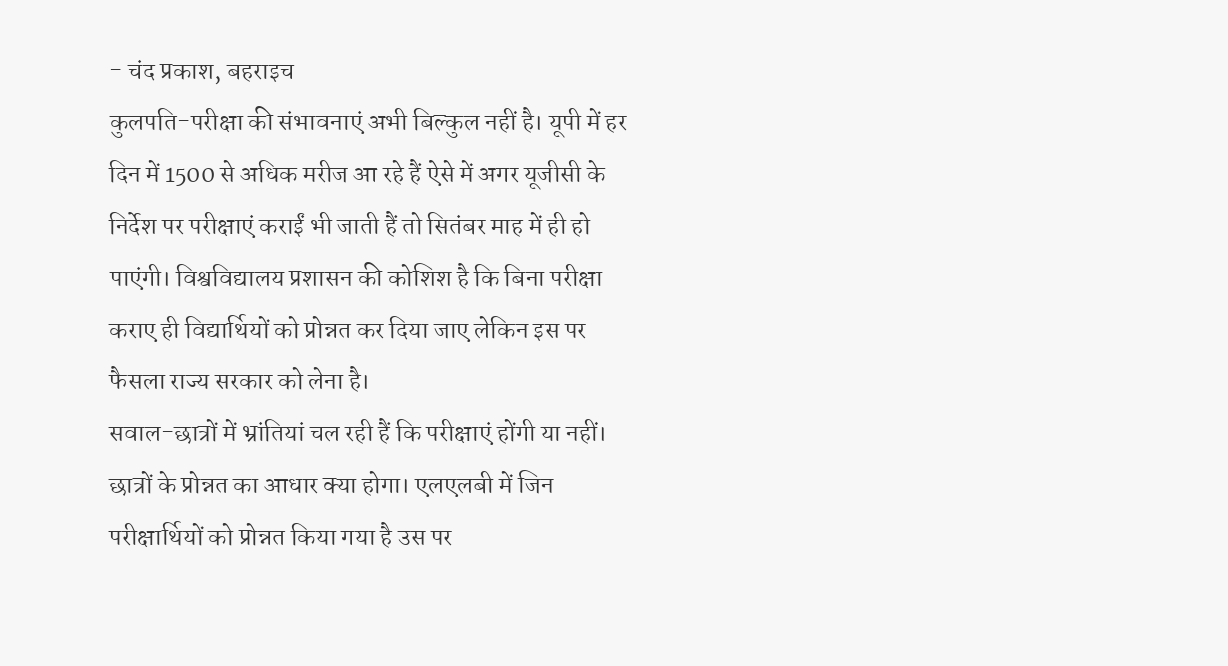- चंद प्रकाश, बहराइच
कुलपति-परीक्षा की संभावनाएं अभी बिल्कुल नहीं है। यूपी में हर दिन में 1500 से अधिक मरीज आ रहे हैं ऐसे में अगर यूजीसी के निर्देश पर परीक्षाएं कराईं भी जाती हैं तो सितंबर माह में ही हो पाएंगी। विश्वविद्यालय प्रशासन की कोशिश है कि बिना परीक्षा कराए ही विद्यार्थियों को प्रोन्नत कर दिया जाए लेकिन इस पर फैसला राज्य सरकार को लेना है।
सवाल-छात्रों में भ्रांतियां चल रही हैं कि परीक्षाएं होंगी या नहीं। छात्रों के प्रोन्नत का आधार क्या होगा। एलएलबी में जिन परीक्षार्थियों को प्रोन्नत किया गया है उस पर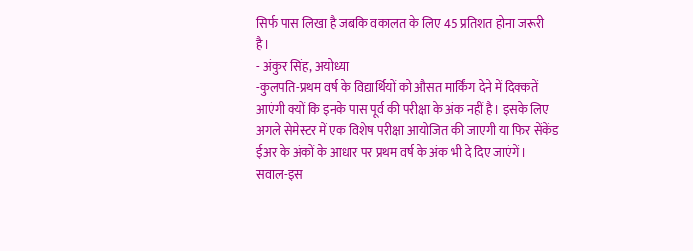सिर्फ पास लिखा है जबकि वकालत के लिए 45 प्रतिशत होना जरूरी है।
- अंकुर सिंह, अयोध्या
-कुलपति-प्रथम वर्ष के विद्यार्थियों को औसत मार्किंग देने में दिक्कतें आएंगी क्यों कि इनके पास पूर्व की परीक्षा के अंक नहीं है। इसके लिए अगले सेमेस्टर में एक विशेष परीक्षा आयोजित की जाएगी या फिर सेंकेंड ईअर के अंकों के आधार पर प्रथम वर्ष के अंक भी दे दिए जाएंगें।
सवाल-इस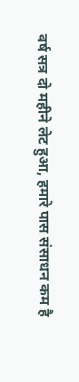वर्ष सत्र दो महीने लेट हुआ, हमारे पास संसाधन कम है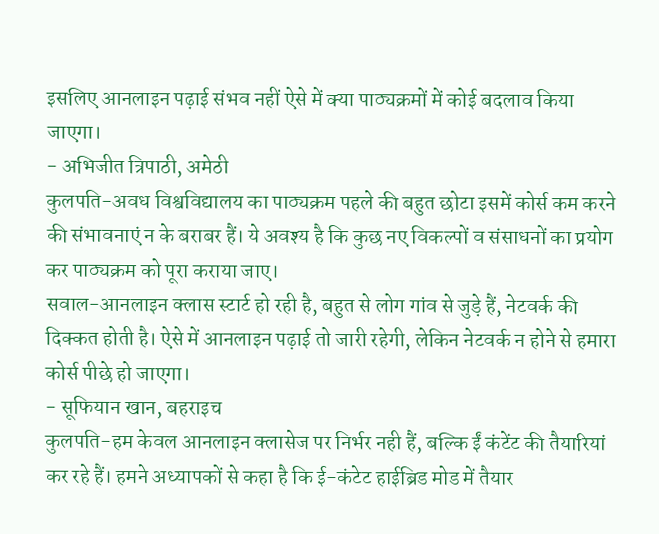इसलिए आनलाइन पढ़ाई संभव नहीं ऐसे में क्या पाठ्यक्रमों में कोई बदलाव किया जाएगा।
- अभिजीत त्रिपाठी, अमेठी
कुलपति-अवध विश्वविद्यालय का पाठ्यक्रम पहले की बहुत छोटा इसमें कोर्स कम करने की संभावनाएं न के बराबर हैं। ये अवश्य है कि कुछ नए विकल्पों व संसाधनों का प्रयोग कर पाठ्यक्रम को पूरा कराया जाए।
सवाल-आनलाइन क्लास स्टार्ट हो रही है, बहुत से लोग गांव से जुड़े हैं, नेटवर्क की दिक्कत होती है। ऐसे में आनलाइन पढ़ाई तो जारी रहेगी, लेकिन नेटवर्क न होने से हमारा कोर्स पीछे हो जाएगा।
- सूफियान खान, बहराइच
कुलपति-हम केवल आनलाइन क्लासेज पर निर्भर नही हैं, बल्कि ईं कंटेंट की तैयारियां कर रहे हैं। हमने अध्यापकों से कहा है कि ई-कंटेट हाईब्रिड मोड में तैयार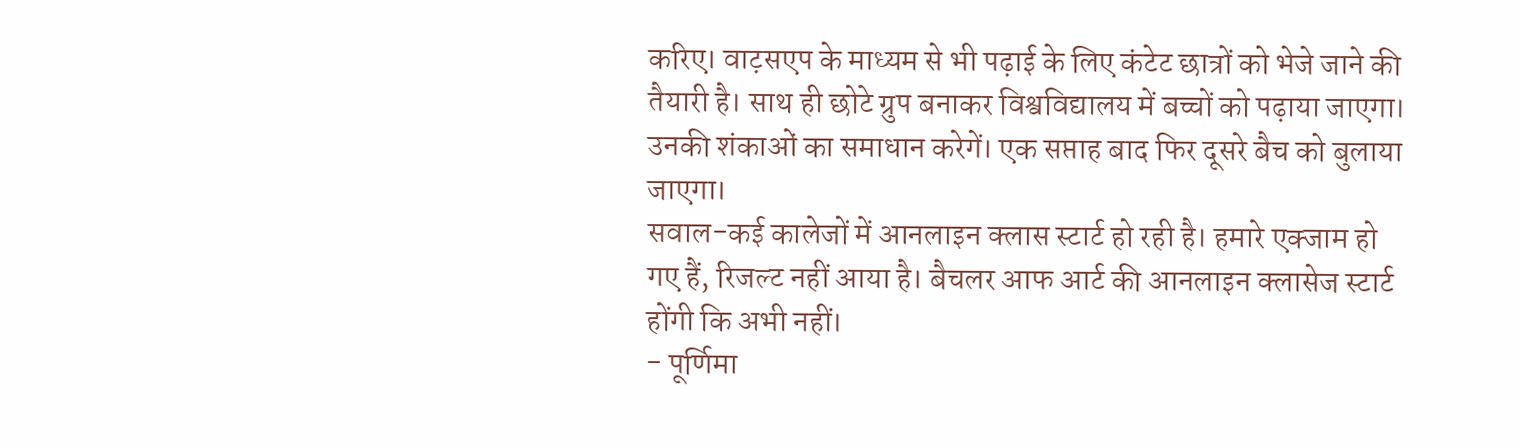करिए। वाट़सएप के माध्यम से भी पढ़ाई के लिए कंटेट छात्रों को भेजे जाने की तैयारी है। साथ ही छोटे ग्रुप बनाकर विश्वविद्यालय में बच्चों को पढ़ाया जाएगा। उनकी शंकाओं का समाधान करेगें। एक सप्ताह बाद फिर दूसरे बैच को बुलाया जाएगा।
सवाल-कई कालेजों में आनलाइन क्लास स्टार्ट हो रही है। हमारे एक्जाम हो गए हैं, रिजल्ट नहीं आया है। बैचलर आफ आर्ट की आनलाइन क्लासेज स्टार्ट होंगी कि अभी नहीं।
- पूर्णिमा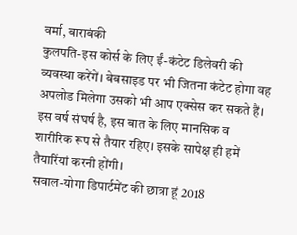वर्मा, बाराबंकी
कुलपति-इस कोर्स के लिए ईं-कंटेट डिलेवरी की व्यवस्था करेंगें। बेबसाइड पर भी जितना कंटेट होगा वह अपलोड मिलेगा उसको भी आप एक्सेस कर सकते हैं। इस वर्ष संघर्ष है, इस बात के लिए मानसिक व शारीरिक रूप से तैयार रहिए। इसके सापेक्ष ही हमें तैयारिंयां करनी होंगी।
सवाल-योगा डिपार्टमेंट की छात्रा हूं 2018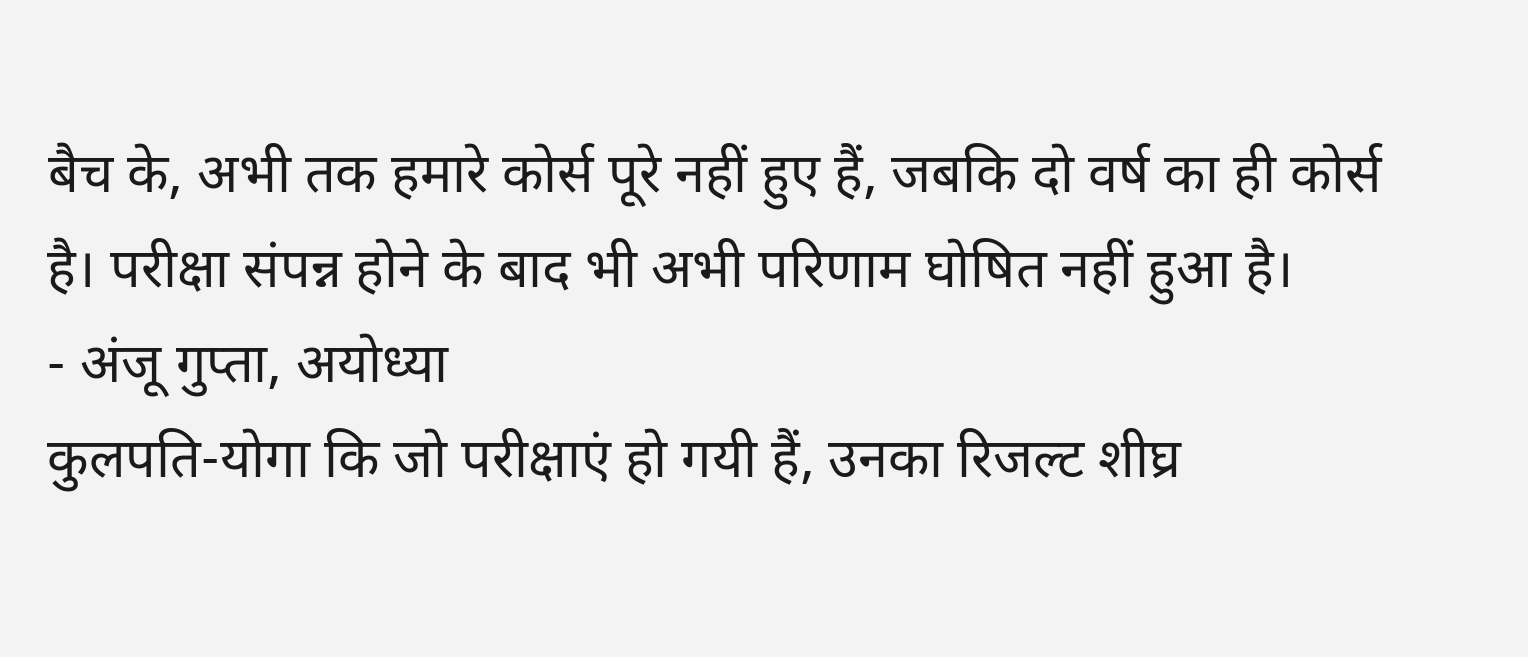बैच के, अभी तक हमारे कोर्स पूरे नहीं हुए हैं, जबकि दो वर्ष का ही कोर्स है। परीक्षा संपन्न होने के बाद भी अभी परिणाम घोषित नहीं हुआ है।
- अंजू गुप्ता, अयोध्या
कुलपति-योगा कि जो परीक्षाएं हो गयी हैं, उनका रिजल्ट शीघ्र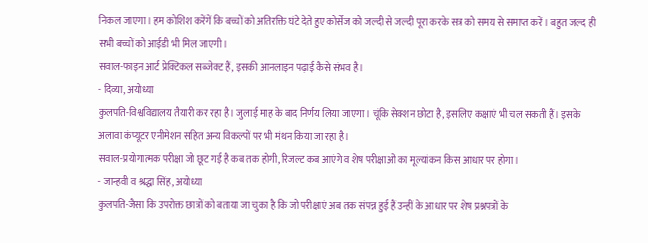निकल जाएगा। हम कोशिश करेंगें कि बच्चों को अतिरक्ति घंटे देते हुए कोर्सेज को जल्दी से जल्दी पूरा करके सत्र को समय से समाप्त करें। बहुत जल्द ही सभी बच्चों को आईडी भी मिल जाएगी।
सवाल-फाइन आर्ट प्रेक्टिकल सब्जेक्ट हैं, इसकी आनलाइन पढ़ाई कैसे संभव है।
- दिव्या, अयोध्या
कुलपति-विश्वविद्यालय तैयारी कर रहा है। जुलाई माह के बाद निर्णय लिया जाएगा। चूंकि सेक्शन छोटा है, इसलिए कक्षाएं भी चल सकती हैं। इसके अलावा कंप्यूटर एनीमेशन सहित अन्य विकल्पों पर भी मंथन किया जा रहा है।
सवाल-प्रयोगात्मक परीक्षा जो छूट गई है कब तक होगी, रिजल्ट कब आएंगे व शेष परीक्षाओं का मूल्यांकन किस आधार पर होगा।
- जान्हवी व श्रद्धा सिंह, अयोध्या
कुलपति-जैसा कि उपरोक्त छात्रों को बताया जा चुका है कि जो परीक्षाएं अब तक संपन्न हुई हैं उन्हीं के आधार पर शेष प्रश्नपत्रों के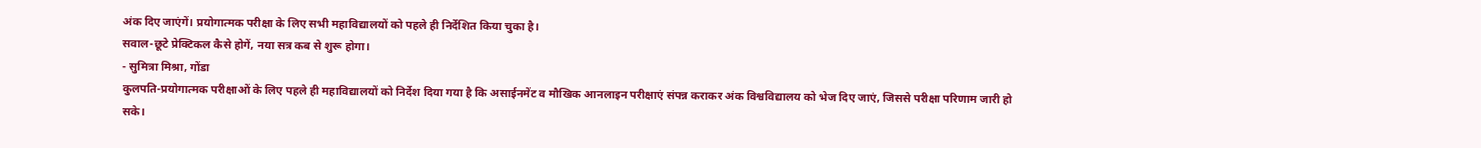अंक दिए जाएंगें। प्रयोगात्मक परीक्षा के लिए सभी महाविद्यालयों को पहले ही निर्देशित किया चुका है।
सवाल-छूटे प्रेक्टिकल कैसे होगें, नया सत्र कब से शुरू होगा।
- सुमित्रा मिश्रा, गोंडा
कुलपति-प्रयोगात्मक परीक्षाओं के लिए पहले ही महाविद्यालयों को निर्देश दिया गया है कि असाईनमेंट व मौखिक आनलाइन परीक्षाएं संपन्न कराकर अंक विश्वविद्यालय को भेज दिए जाएं, जिससे परीक्षा परिणाम जारी हो सके।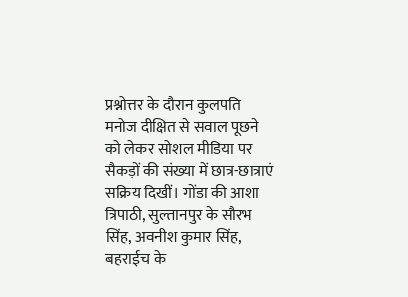प्रश्नोत्तर के दौरान कुलपति मनोज दीक्षित से सवाल पूछने को लेकर सोशल मीडिया पर सैकड़ों की संख्या में छात्र-छात्राएं सक्रिय दिखीं। गोंडा की आशा त्रिपाठी, सुल्तानपुर के सौरभ सिंह, अवनीश कुमार सिंह, बहराईच के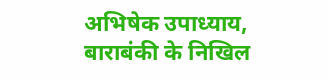अभिषेक उपाध्याय, बाराबंकी के निखिल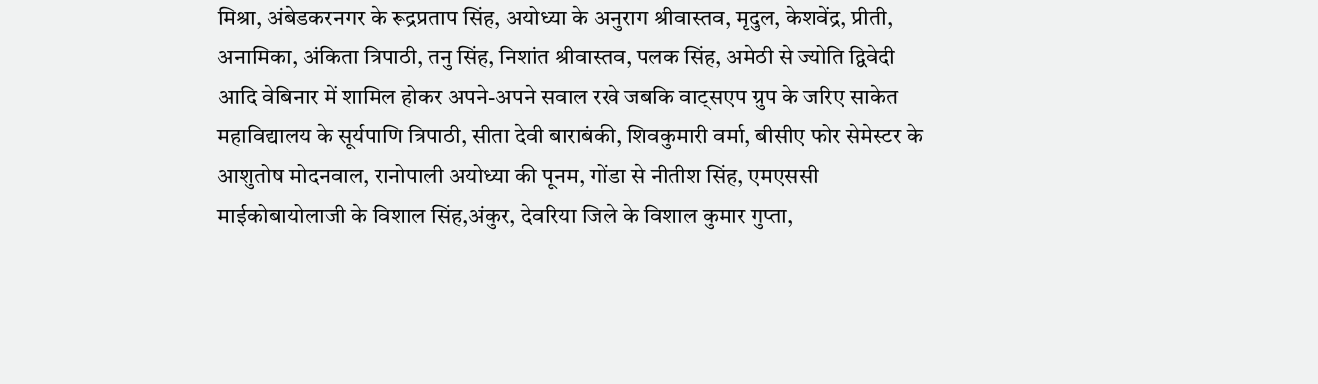मिश्रा, अंबेडकरनगर के रूद्रप्रताप सिंह, अयोध्या के अनुराग श्रीवास्तव, मृदुल, केशवेंद्र, प्रीती, अनामिका, अंकिता त्रिपाठी, तनु सिंह, निशांत श्रीवास्तव, पलक सिंह, अमेठी से ज्योति द्विवेदी आदि वेबिनार में शामिल होकर अपने-अपने सवाल रखे जबकि वाट्सएप ग्रुप के जरिए साकेत महाविद्यालय के सूर्यपाणि त्रिपाठी, सीता देवी बाराबंकी, शिवकुमारी वर्मा, बीसीए फोर सेमेस्टर के आशुतोष मोदनवाल, रानोपाली अयोध्या की पूनम, गोंडा से नीतीश सिंह, एमएससी माईकोबायोलाजी के विशाल सिंह,अंकुर, देवरिया जिले के विशाल कुमार गुप्ता,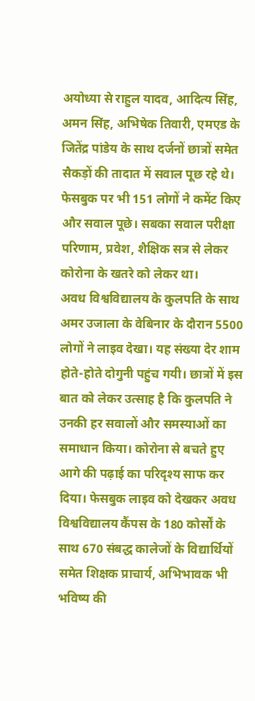अयोध्या से राहुल यादव, आदित्य सिंह, अमन सिंह, अभिषेक तिवारी, एमएड के जितेंद्र पांडेय के साथ दर्जनों छात्रों समेत सैकड़ों की तादात में सवाल पूछ रहे थे। फेसबुक पर भी 151 लोगों ने कमेंट किए और सवाल पूछे। सबका सवाल परीक्षा परिणाम, प्रवेश, शैक्षिक सत्र से लेकर कोरोना के खतरे को लेकर था।
अवध विश्वविद्यालय के कुलपति के साथ अमर उजाला के वेबिनार के दौरान 5500 लोगों ने लाइव देखा। यह संख्या देर शाम होते-होते दोगुनी पहुंच गयी। छात्रों में इस बात को लेकर उत्साह है कि कुलपति ने उनकी हर सवालों और समस्याओं का समाधान किया। कोरोना से बचते हुए आगे की पढ़ाई का परिदृश्य साफ कर दिया। फेसबुक लाइव को देखकर अवध विश्वविद्यालय कैंपस के 180 कोर्सों के साथ 670 संबद्ध कालेजों के विद्यार्थियों समेत शिक्षक प्राचार्य, अभिभावक भी भविष्य की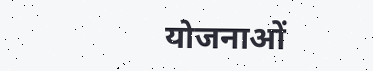योजनाओं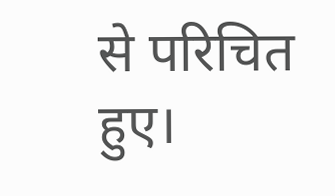से परिचित हुए।